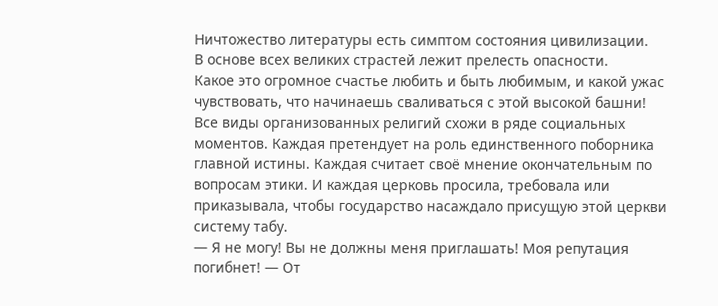Ничтожество литературы есть симптом состояния цивилизации.
В основе всех великих страстей лежит прелесть опасности.
Какое это огромное счастье любить и быть любимым, и какой ужас чувствовать, что начинаешь сваливаться с этой высокой башни!
Все виды организованных религий схожи в ряде социальных моментов. Каждая претендует на роль единственного поборника главной истины. Каждая считает своё мнение окончательным по вопросам этики. И каждая церковь просила, требовала или приказывала, чтобы государство насаждало присущую этой церкви систему табу.
— Я не могу! Вы не должны меня приглашать! Моя репутация погибнет! — От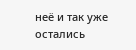неё и так уже остались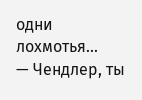одни лохмотья...
— Чендлер, ты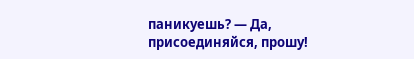паникуешь? — Да, присоединяйся, прошу!